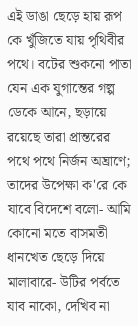এই ডাঙা ছেড়ে হায় রূপ কে খুঁজিতে যায় পৃথিবীর পথে। বটের শুকনো পাতা যেন এক যুগান্তের গল্প ডেকে আনে, ছড়ায়ে রয়েছে তারা প্রান্তরের পথে পথে নির্জন অঘ্রাণে; তাদের উপেক্ষা ক'রে কে যাবে বিদেশে বলো- আমি কোনো মতে বাসমতী ধানখেত ছেড়ে দিয়ে মালাবারে- উটির পর্বতে যাব নাকো, দেখিব না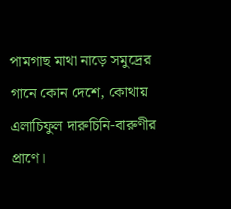পামগাছ মাথা নাড়ে সমুদ্রের গানে কোন দেশে, কোথায় এলাচিফুল দারুচিনি-বারুণীর প্রাণে।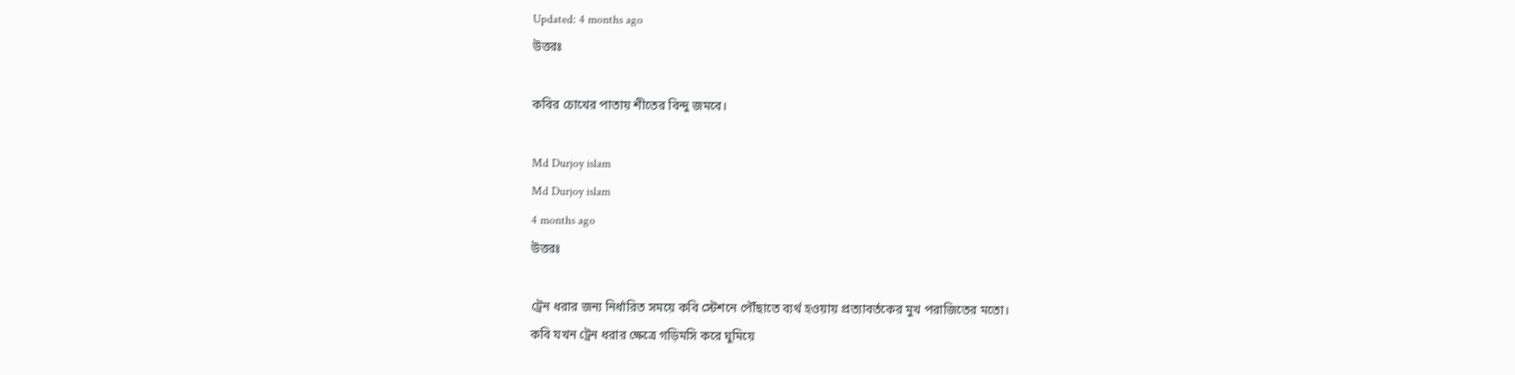Updated: 4 months ago
উত্তরঃ

কবির চোখের পাতায় শীতের বিন্দু জমবে।

Md Durjoy islam
Md Durjoy islam
4 months ago
উত্তরঃ

ট্রেন ধরার জন্য নির্ধারিত সময়ে কবি স্টেশনে পৌঁছাতে ব্যর্থ হওয়ায় প্রত্যাবর্তকের মুখ পরাজিতের মতো।
কবি যখন ট্রেন ধরার ক্ষেত্রে গড়িমসি করে ঘুমিয়ে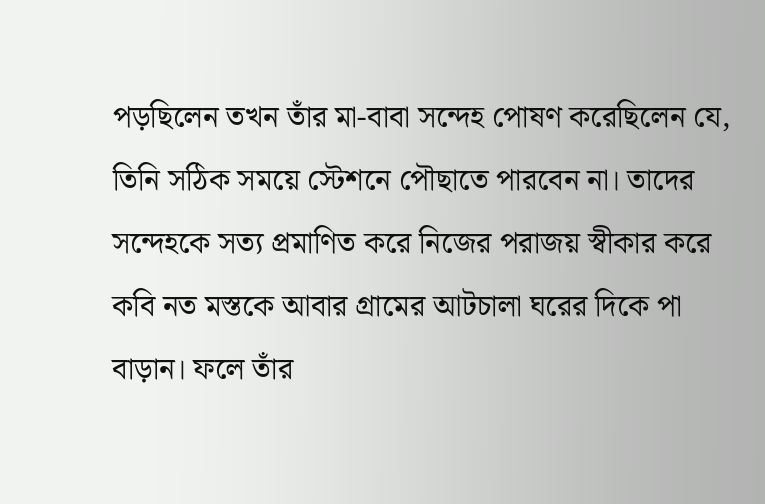পড়ছিলেন তখন তাঁর মা-বাবা সন্দেহ পোষণ করেছিলেন যে, তিনি সঠিক সময়ে স্টেশনে পৌছাতে পারবেন না। তাদের সন্দেহকে সত্য প্রমাণিত করে নিজের পরাজয় স্বীকার করে কবি নত মস্তকে আবার গ্রামের আটচালা ঘরের দিকে পা বাড়ান। ফলে তাঁর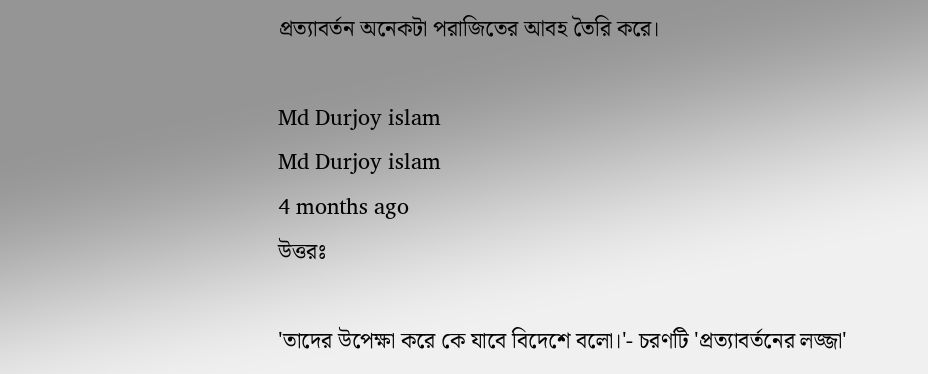প্রত্যাবর্তন অনেকটা পরাজিতের আবহ তৈরি করে।

Md Durjoy islam
Md Durjoy islam
4 months ago
উত্তরঃ

'তাদের উপেক্ষা করে কে যাবে বিদেশে বলো।'- চরণটি 'প্রত্যাবর্তনের লজ্জা'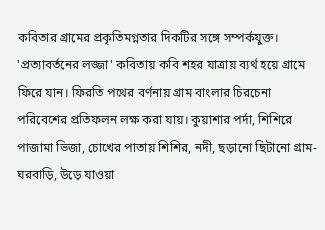কবিতার গ্রামের প্রকৃতিমগ্নতার দিকটির সঙ্গে সম্পর্কযুক্ত।
'প্রত্যাবর্তনের লজ্জা' কবিতায় কবি শহর যাত্রায় ব্যর্থ হয়ে গ্রামে ফিরে যান। ফিরতি পথের বর্ণনায় গ্রাম বাংলার চিরচেনা পরিবেশের প্রতিফলন লক্ষ করা যায়। কুয়াশার পর্দা, শিশিরে পাজামা ভিজা, চোখের পাতায় শিশির, নদী, ছড়ানো ছিটানো গ্রাম-ঘরবাড়ি, উড়ে যাওয়া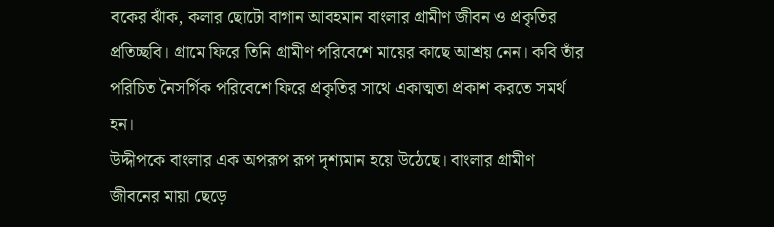বকের ঝাঁক, কলার ছোটো বাগান আবহমান বাংলার গ্রামীণ জীবন ও প্রকৃতির প্রতিচ্ছবি। গ্রামে ফিরে তিনি গ্রামীণ পরিবেশে মায়ের কাছে আশ্রয় নেন। কবি তাঁর পরিচিত নৈসর্গিক পরিবেশে ফিরে প্রকৃতির সাথে একাত্মতা প্রকাশ করতে সমর্থ হন।
উদ্দীপকে বাংলার এক অপরূপ রূপ দৃশ্যমান হয়ে উঠেছে। বাংলার গ্রামীণ জীবনের মায়া ছেড়ে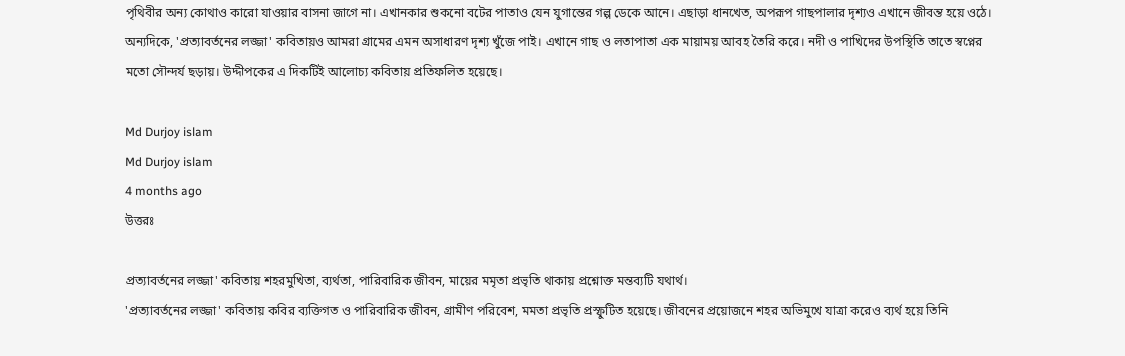পৃথিবীর অন্য কোথাও কারো যাওয়ার বাসনা জাগে না। এখানকার শুকনো বটের পাতাও যেন যুগান্তের গল্প ডেকে আনে। এছাড়া ধানখেত, অপরূপ গাছপালার দৃশ্যও এখানে জীবন্ত হয়ে ওঠে। অন্যদিকে, 'প্রত্যাবর্তনের লজ্জা' কবিতায়ও আমরা গ্রামের এমন অসাধারণ দৃশ্য খুঁজে পাই। এখানে গাছ ও লতাপাতা এক মায়াময় আবহ তৈরি করে। নদী ও পাখিদের উপস্থিতি তাতে স্বপ্নের মতো সৌন্দর্য ছড়ায়। উদ্দীপকের এ দিকটিই আলোচ্য কবিতায় প্রতিফলিত হয়েছে।

Md Durjoy islam
Md Durjoy islam
4 months ago
উত্তরঃ

প্রত্যাবর্তনের লজ্জা' কবিতায় শহরমুখিতা, ব্যর্থতা, পারিবারিক জীবন, মায়ের মমৃতা প্রভৃতি থাকায় প্রশ্নোক্ত মন্তব্যটি যথার্থ।
'প্রত্যাবর্তনের লজ্জা' কবিতায় কবির ব্যক্তিগত ও পারিবারিক জীবন, গ্রামীণ পরিবেশ, মমতা প্রভৃতি প্রস্ফুটিত হয়েছে। জীবনের প্রয়োজনে শহর অভিমুখে যাত্রা করেও ব্যর্থ হয়ে তিনি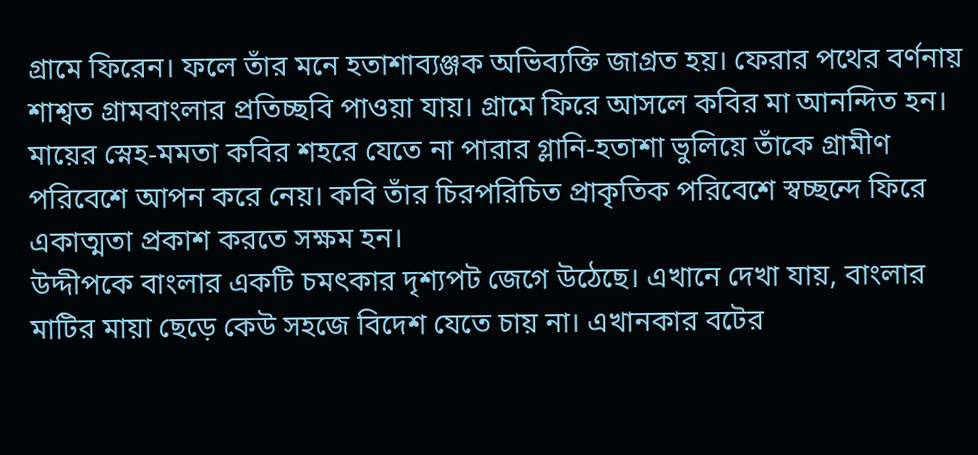গ্রামে ফিরেন। ফলে তাঁর মনে হতাশাব্যঞ্জক অভিব্যক্তি জাগ্রত হয়। ফেরার পথের বর্ণনায় শাশ্বত গ্রামবাংলার প্রতিচ্ছবি পাওয়া যায়। গ্রামে ফিরে আসলে কবির মা আনন্দিত হন। মায়ের স্নেহ-মমতা কবির শহরে যেতে না পারার গ্লানি-হতাশা ভুলিয়ে তাঁকে গ্রামীণ পরিবেশে আপন করে নেয়। কবি তাঁর চিরপরিচিত প্রাকৃতিক পরিবেশে স্বচ্ছন্দে ফিরে একাত্মতা প্রকাশ করতে সক্ষম হন।
উদ্দীপকে বাংলার একটি চমৎকার দৃশ্যপট জেগে উঠেছে। এখানে দেখা যায়, বাংলার মাটির মায়া ছেড়ে কেউ সহজে বিদেশ যেতে চায় না। এখানকার বটের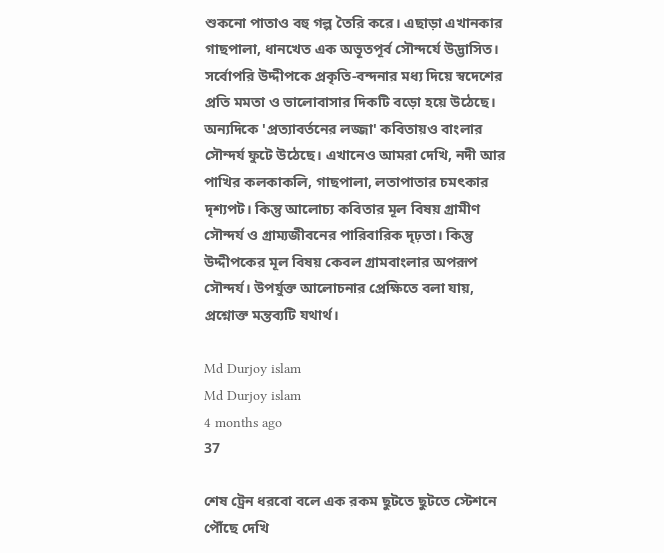শুকনো পাতাও বহু গল্প তৈরি করে। এছাড়া এখানকার গাছপালা, ধানখেত এক অভূতপূর্ব সৌন্দর্যে উদ্ভাসিত। সর্বোপরি উদ্দীপকে প্রকৃতি-বন্দনার মধ্য দিয়ে স্বদেশের প্রতি মমতা ও ভালোবাসার দিকটি বড়ো হয়ে উঠেছে।
অন্যদিকে 'প্রত্যাবর্তনের লজ্জা' কবিতায়ও বাংলার সৌন্দর্য ফুটে উঠেছে। এখানেও আমরা দেখি, নদী আর পাখির কলকাকলি, গাছপালা, লতাপাতার চমৎকার দৃশ্যপট। কিন্তু আলোচ্য কবিতার মূল বিষয় গ্রামীণ সৌন্দর্য ও গ্রাম্যজীবনের পারিবারিক দৃঢ়তা। কিন্তু উদ্দীপকের মূল বিষয় কেবল গ্রামবাংলার অপরূপ সৌন্দর্য। উপর্যুক্ত আলোচনার প্রেক্ষিতে বলা যায়, প্রশ্নোক্ত মন্তব্যটি যথার্থ।

Md Durjoy islam
Md Durjoy islam
4 months ago
37

শেষ ট্রেন ধরবো বলে এক রকম ছুটতে ছুটতে স্টেশনে পৌঁছে দেখি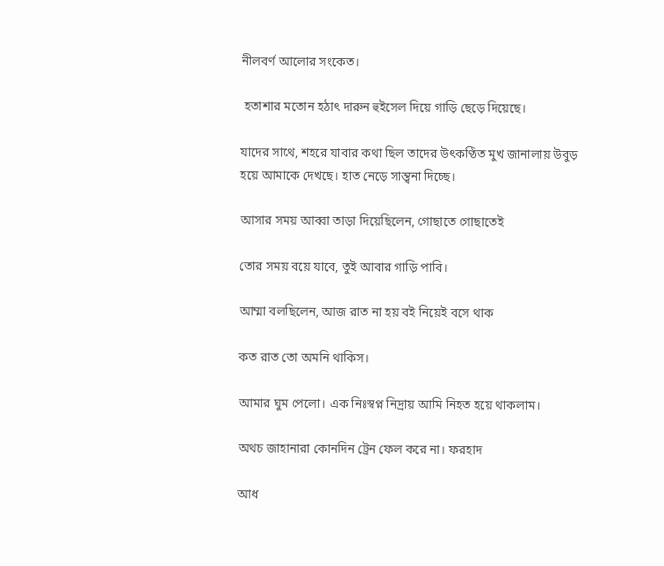নীলবর্ণ আলোর সংকেত।

 হতাশার মতোন হঠাৎ দারুন হুইসেল দিয়ে গাড়ি ছেড়ে দিয়েছে।

যাদের সাথে, শহরে যাবার কথা ছিল তাদের উৎকণ্ঠিত মুখ জানালায় উবুড় হয়ে আমাকে দেখছে। হাত নেড়ে সান্ত্বনা দিচ্ছে।

আসার সময় আব্বা তাড়া দিয়েছিলেন, গোছাতে গোছাতেই

তোর সময় বয়ে যাবে, তুই আবার গাড়ি পাবি।

আম্মা বলছিলেন, আজ রাত না হয় বই নিয়েই বসে থাক

কত রাত তো অমনি থাকিস।

আমার ঘুম পেলো। এক নিঃস্বপ্ন নিদ্রায় আমি নিহত হয়ে থাকলাম।

অথচ জাহানারা কোনদিন ট্রেন ফেল করে না। ফরহাদ

আধ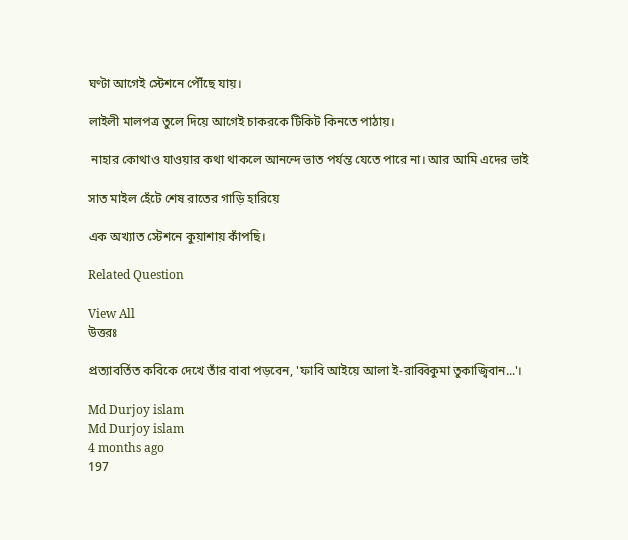ঘণ্টা আগেই স্টেশনে পৌঁছে যায়।

লাইলী মালপত্র তুলে দিয়ে আগেই চাকরকে টিকিট কিনতে পাঠায়।

 নাহার কোথাও যাওয়ার কথা থাকলে আনন্দে ভাত পর্যন্ত যেতে পারে না। আর আমি এদের ভাই

সাত মাইল হেঁটে শেষ রাতের গাড়ি হারিয়ে

এক অখ্যাত স্টেশনে কুয়াশায় কাঁপছি।

Related Question

View All
উত্তরঃ

প্রত্যাবর্তিত কবিকে দেখে তাঁর বাবা পড়বেন, 'ফাবি আইয়ে আলা ই-রাব্বিকুমা তুকাজ্বিবান...'।

Md Durjoy islam
Md Durjoy islam
4 months ago
197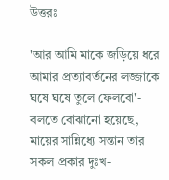উত্তরঃ

'আর আমি মাকে জড়িয়ে ধরে আমার প্রত্যাবর্তনের লজ্জাকে ঘষে ঘষে তুলে ফেলবো'- বলতে বোঝানো হয়েছে, মায়ের সান্নিধ্যে সন্তান তার সকল প্রকার দুঃখ-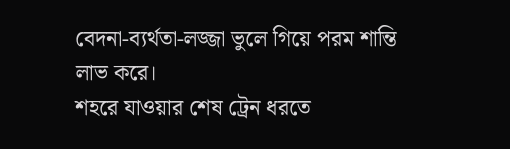বেদনা-ব্যর্থতা-লজ্জা ভুলে গিয়ে পরম শান্তি লাভ করে।
শহরে যাওয়ার শেষ ট্রেন ধরতে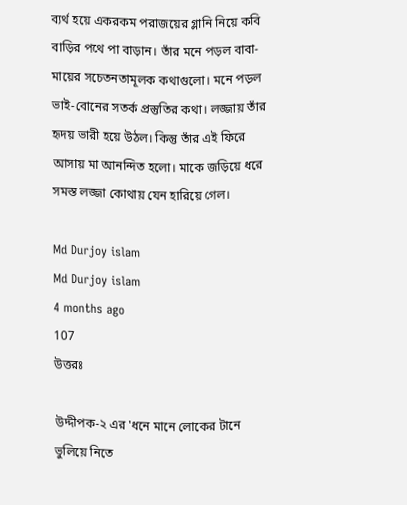ব্যর্থ হয়ে একরকম পরাজয়ের গ্লানি নিয়ে কবি বাড়ির পথে পা বাড়ান। তাঁর মনে পড়ল বাবা-মায়ের সচেতনতামূলক কথাগুলো। মনে পড়ল ভাই-বোনের সতর্ক প্রস্তুতির কথা। লজ্জায় তাঁর হৃদয় ভারী হয়ে উঠল। কিন্তু তাঁর এই ফিরে আসায় মা আনন্দিত হলো। মাকে জড়িয়ে ধরে সমস্ত লজ্জা কোথায় যেন হারিয়ে গেল।

Md Durjoy islam
Md Durjoy islam
4 months ago
107
উত্তরঃ

উদ্দীপক-২ এর 'ধনে মানে লোকের টানে ভুলিয়ে নিতে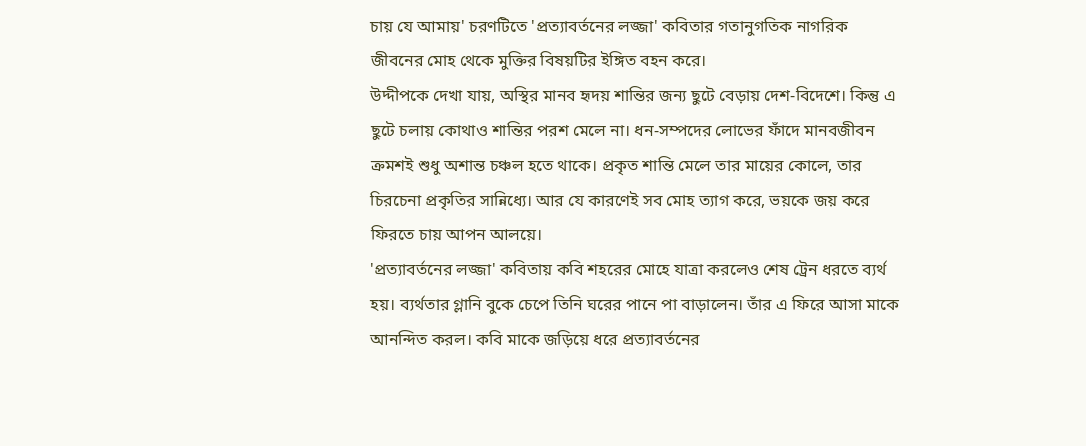চায় যে আমায়' চরণটিতে 'প্রত্যাবর্তনের লজ্জা' কবিতার গতানুগতিক নাগরিক জীবনের মোহ থেকে মুক্তির বিষয়টির ইঙ্গিত বহন করে।
উদ্দীপকে দেখা যায়, অস্থির মানব হৃদয় শান্তির জন্য ছুটে বেড়ায় দেশ-বিদেশে। কিন্তু এ ছুটে চলায় কোথাও শান্তির পরশ মেলে না। ধন-সম্পদের লোভের ফাঁদে মানবজীবন ক্রমশই শুধু অশান্ত চঞ্চল হতে থাকে। প্রকৃত শান্তি মেলে তার মায়ের কোলে, তার চিরচেনা প্রকৃতির সান্নিধ্যে। আর যে কারণেই সব মোহ ত্যাগ করে, ভয়কে জয় করে ফিরতে চায় আপন আলয়ে।
'প্রত্যাবর্তনের লজ্জা' কবিতায় কবি শহরের মোহে যাত্রা করলেও শেষ ট্রেন ধরতে ব্যর্থ হয়। ব্যর্থতার গ্লানি বুকে চেপে তিনি ঘরের পানে পা বাড়ালেন। তাঁর এ ফিরে আসা মাকে আনন্দিত করল। কবি মাকে জড়িয়ে ধরে প্রত্যাবর্তনের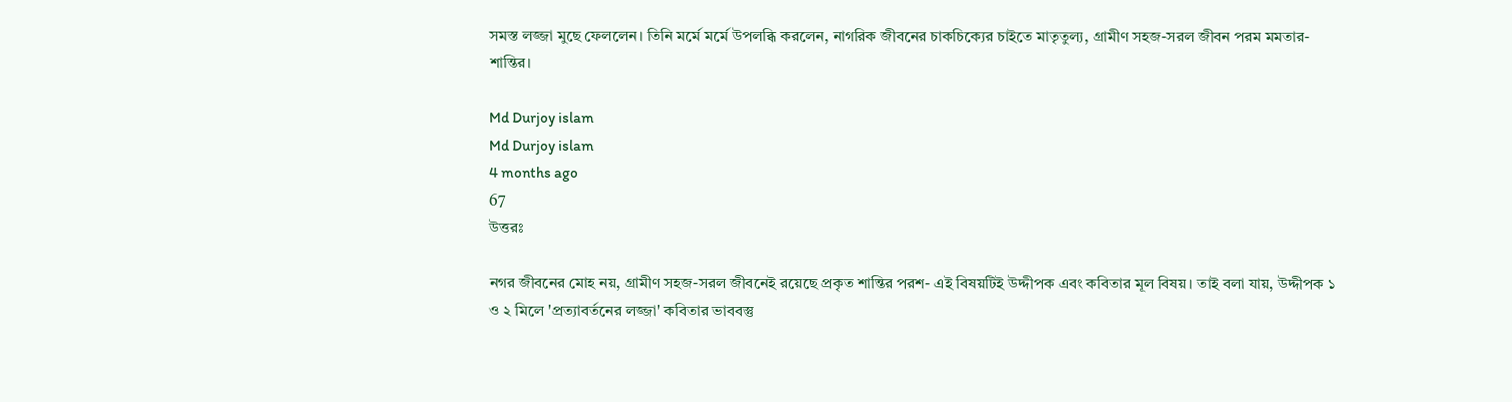সমস্ত লজ্জা মুছে ফেললেন। তিনি মর্মে মর্মে উপলব্ধি করলেন, নাগরিক জীবনের চাকচিক্যের চাইতে মাতৃতুল্য, গ্রামীণ সহজ-সরল জীবন পরম মমতার-শান্তির।

Md Durjoy islam
Md Durjoy islam
4 months ago
67
উত্তরঃ

নগর জীবনের মোহ নয়, গ্রামীণ সহজ-সরল জীবনেই রয়েছে প্রকৃত শান্তির পরশ- এই বিষয়টিই উদ্দীপক এবং কবিতার মূল বিষয়। তাই বলা যায়, উদ্দীপক ১ ও ২ মিলে 'প্রত্যাবর্তনের লজ্জা' কবিতার ভাববস্তু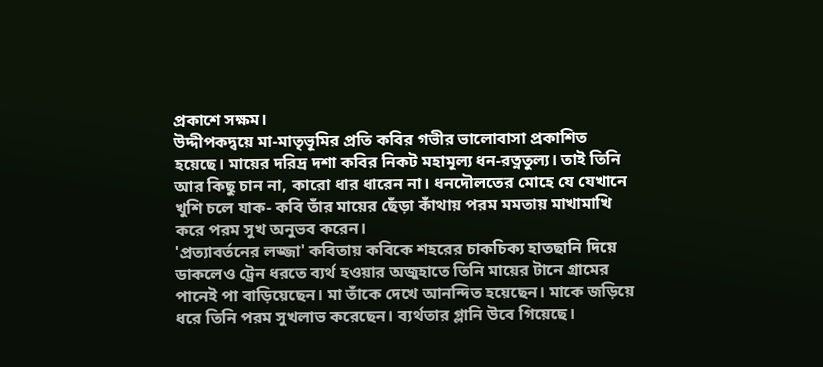প্রকাশে সক্ষম।
উদ্দীপকদ্বয়ে মা-মাতৃভূমির প্রতি কবির গভীর ভালোবাসা প্রকাশিত হয়েছে। মায়ের দরিদ্র দশা কবির নিকট মহামূল্য ধন-রত্নতুল্য। তাই তিনি আর কিছু চান না, কারো ধার ধারেন না। ধনদৌলতের মোহে যে যেখানে খুশি চলে যাক- কবি তাঁর মায়ের ছেঁড়া কাঁথায় পরম মমতায় মাখামাখি করে পরম সুখ অনুভব করেন।
'প্রত্যাবর্তনের লজ্জা' কবিতায় কবিকে শহরের চাকচিক্য হাতছানি দিয়ে ডাকলেও ট্রেন ধরতে ব্যর্থ হওয়ার অজুহাতে তিনি মায়ের টানে গ্রামের পানেই পা বাড়িয়েছেন। মা তাঁকে দেখে আনন্দিত হয়েছেন। মাকে জড়িয়ে ধরে তিনি পরম সুখলাভ করেছেন। ব্যর্থতার গ্লানি উবে গিয়েছে।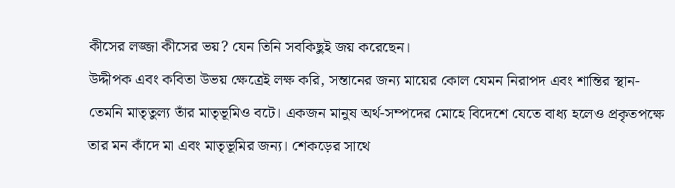কীসের লজ্জা কীসের ভয়? যেন তিনি সবকিছুই জয় করেছেন।
উদ্দীপক এবং কবিতা উভয় ক্ষেত্রেই লক্ষ করি, সন্তানের জন্য মায়ের কোল যেমন নিরাপদ এবং শান্তির স্থান- তেমনি মাতৃতুল্য তাঁর মাতৃভূমিও বটে। একজন মানুষ অর্থ-সম্পদের মোহে বিদেশে যেতে বাধ্য হলেও প্রকৃতপক্ষে তার মন কাঁদে মা এবং মাতৃভূমির জন্য। শেকড়ের সাথে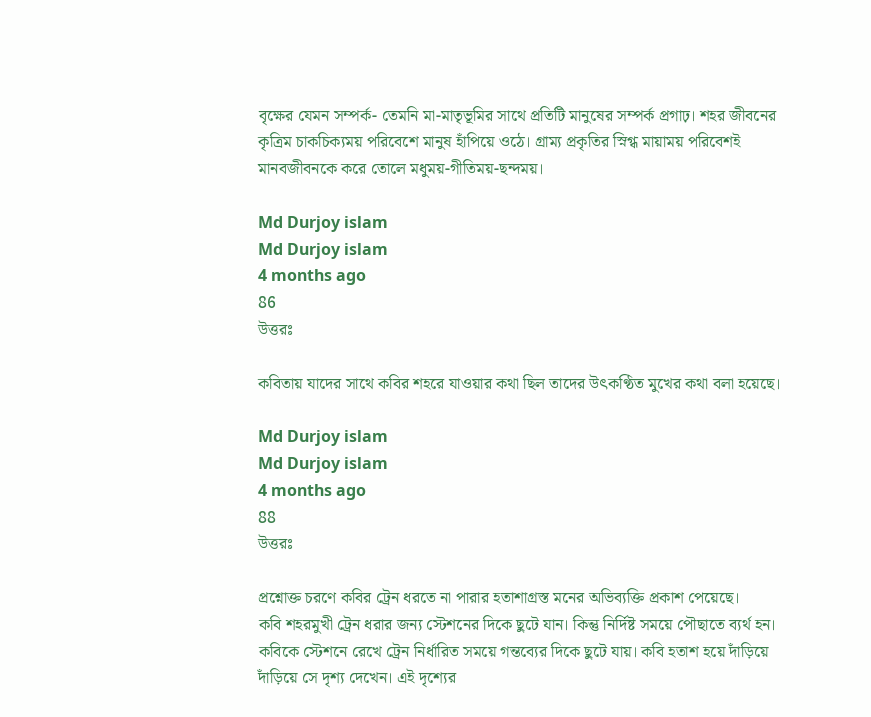বৃক্ষের যেমন সম্পর্ক- তেমনি মা-মাতৃভূমির সাথে প্রতিটি মানুষের সম্পর্ক প্রগাঢ়। শহর জীবনের কৃত্রিম চাকচিক্যময় পরিবেশে মানুষ হাঁপিয়ে ওঠে। গ্রাম্য প্রকৃতির স্নিগ্ধ মায়াময় পরিবেশই মানবজীবনকে করে তোলে মধুময়-গীতিময়-ছন্দময়।

Md Durjoy islam
Md Durjoy islam
4 months ago
86
উত্তরঃ

কবিতায় যাদের সাথে কবির শহরে যাওয়ার কথা ছিল তাদের উৎকণ্ঠিত মুখের কথা বলা হয়েছে।

Md Durjoy islam
Md Durjoy islam
4 months ago
88
উত্তরঃ

প্রশ্নোক্ত চরণে কবির ট্রেন ধরতে না পারার হতাশাগ্রস্ত মনের অভিব্যক্তি প্রকাশ পেয়েছে।
কবি শহরমুখী ট্রেন ধরার জন্য স্টেশনের দিকে ছুটে যান। কিন্তু নির্দিষ্ট সময়ে পৌছাতে ব্যর্থ হন। কবিকে স্টেশনে রেখে ট্রেন নির্ধারিত সময়ে গন্তব্যের দিকে ছুটে যায়। কবি হতাশ হয়ে দাঁড়িয়ে দাঁড়িয়ে সে দৃশ্য দেখেন। এই দৃশ্যের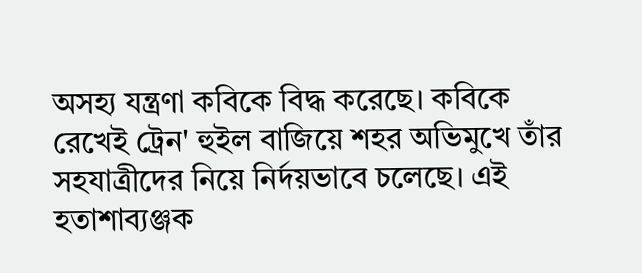অসহ্য যন্ত্রণা কবিকে বিদ্ধ করেছে। কবিকে রেখেই ট্রেন' হুইল বাজিয়ে শহর অভিমুখে তাঁর সহযাত্রীদের নিয়ে নির্দয়ভাবে চলেছে। এই হতাশাব্যঞ্জক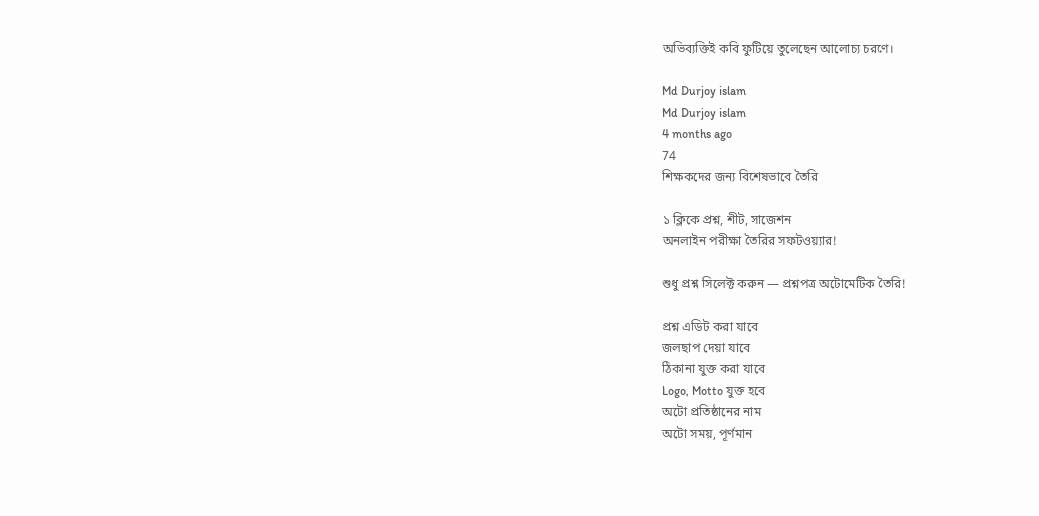অভিব্যক্তিই কবি ফুটিয়ে তুলেছেন আলোচ্য চরণে।

Md Durjoy islam
Md Durjoy islam
4 months ago
74
শিক্ষকদের জন্য বিশেষভাবে তৈরি

১ ক্লিকে প্রশ্ন, শীট, সাজেশন
অনলাইন পরীক্ষা তৈরির সফটওয়্যার!

শুধু প্রশ্ন সিলেক্ট করুন — প্রশ্নপত্র অটোমেটিক তৈরি!

প্রশ্ন এডিট করা যাবে
জলছাপ দেয়া যাবে
ঠিকানা যুক্ত করা যাবে
Logo, Motto যুক্ত হবে
অটো প্রতিষ্ঠানের নাম
অটো সময়, পূর্ণমান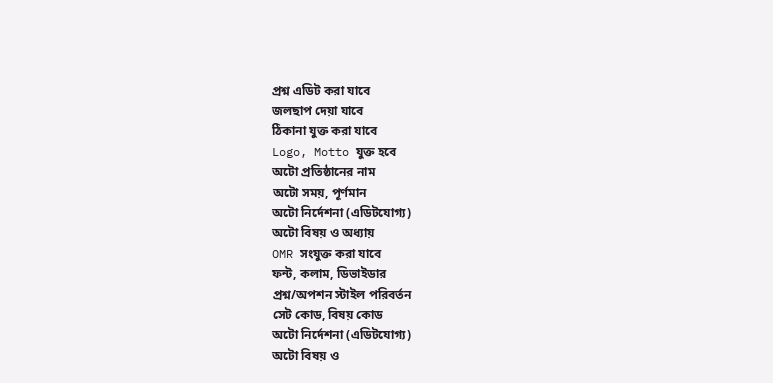প্রশ্ন এডিট করা যাবে
জলছাপ দেয়া যাবে
ঠিকানা যুক্ত করা যাবে
Logo, Motto যুক্ত হবে
অটো প্রতিষ্ঠানের নাম
অটো সময়, পূর্ণমান
অটো নির্দেশনা (এডিটযোগ্য)
অটো বিষয় ও অধ্যায়
OMR সংযুক্ত করা যাবে
ফন্ট, কলাম, ডিভাইডার
প্রশ্ন/অপশন স্টাইল পরিবর্তন
সেট কোড, বিষয় কোড
অটো নির্দেশনা (এডিটযোগ্য)
অটো বিষয় ও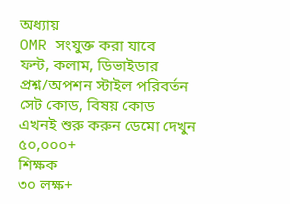অধ্যায়
OMR সংযুক্ত করা যাবে
ফন্ট, কলাম, ডিভাইডার
প্রশ্ন/অপশন স্টাইল পরিবর্তন
সেট কোড, বিষয় কোড
এখনই শুরু করুন ডেমো দেখুন
৫০,০০০+
শিক্ষক
৩০ লক্ষ+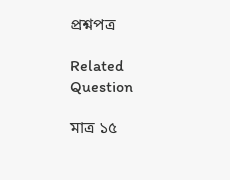প্রশ্নপত্র

Related Question

মাত্র ১৫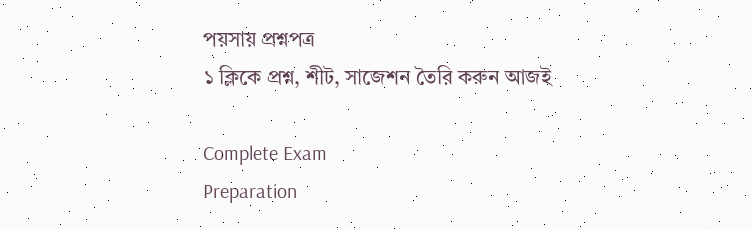পয়সায় প্রশ্নপত্র
১ ক্লিকে প্রশ্ন, শীট, সাজেশন তৈরি করুন আজই

Complete Exam
Preparation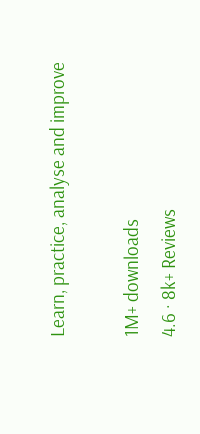Learn, practice, analyse and improve

1M+ downloads
4.6 · 8k+ Reviews